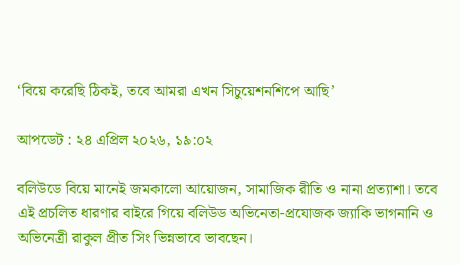‘বিয়ে করেছি ঠিকই, তবে আমরা এখন সিচুয়েশনশিপে আছি’

আপডেট : ২৪ এপ্রিল ২০২৬, ১৯:০২

বলিউডে বিয়ে মানেই জমকালো আয়োজন, সামাজিক রীতি ও নানা প্রত্যাশা। তবে এই প্রচলিত ধারণার বাইরে গিয়ে বলিউড অভিনেতা-প্রযোজক জ্যাকি ভাগনানি ও অভিনেত্রী রাকুল প্রীত সিং ভিন্নভাবে ভাবছেন।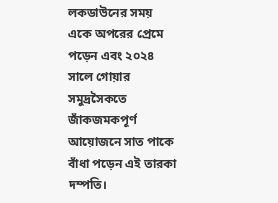লকডাউনের সময় একে অপরের প্রেমে পড়েন এবং ২০২৪ সালে গোয়ার সমুদ্রসৈকতে জাঁকজমকপূর্ণ আয়োজনে সাত পাকে বাঁধা পড়েন এই তারকা দম্পতি।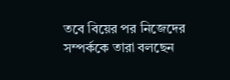তবে বিয়ের পর নিজেদের সম্পর্ককে তারা বলছেন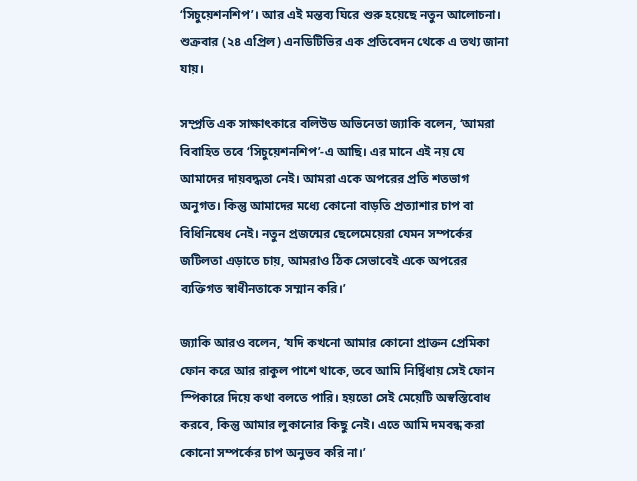‘সিচুয়েশনশিপ’। আর এই মন্তব্য ঘিরে শুরু হয়েছে নতুন আলোচনা। শুক্রবার (২৪ এপ্রিল) এনডিটিভির এক প্রতিবেদন থেকে এ তথ্য জানা যায়।

সম্প্রতি এক সাক্ষাৎকারে বলিউড অভিনেতা জ্যাকি বলেন, ‘আমরা বিবাহিত তবে ‘সিচুয়েশনশিপ’-এ আছি। এর মানে এই নয় যে আমাদের দায়বদ্ধতা নেই। আমরা একে অপরের প্রতি শতভাগ অনুগত। কিন্তু আমাদের মধ্যে কোনো বাড়তি প্রত্যাশার চাপ বা বিধিনিষেধ নেই। নতুন প্রজন্মের ছেলেমেয়েরা যেমন সম্পর্কের জটিলতা এড়াতে চায়, আমরাও ঠিক সেভাবেই একে অপরের ব্যক্তিগত স্বাধীনতাকে সম্মান করি।’

জ্যাকি আরও বলেন, ‘যদি কখনো আমার কোনো প্রাক্তন প্রেমিকা ফোন করে আর রাকুল পাশে থাকে, তবে আমি নির্দ্বিধায় সেই ফোন স্পিকারে দিয়ে কথা বলতে পারি। হয়তো সেই মেয়েটি অস্বস্তিবোধ করবে, কিন্তু আমার লুকানোর কিছু নেই। এতে আমি দমবন্ধ করা কোনো সম্পর্কের চাপ অনুভব করি না।’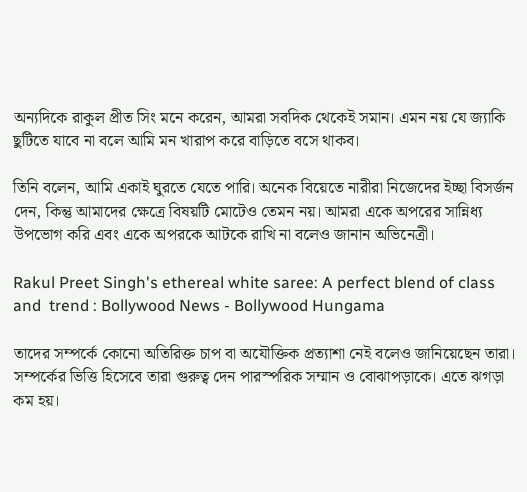অন্যদিকে রাকুল প্রীত সিং মনে করেন, আমরা সবদিক থেকেই সমান। এমন নয় যে জ্যাকি ছুটিতে যাবে না বলে আমি মন খারাপ করে বাড়িতে বসে থাকব।

তিনি বলেন, আমি একাই ঘুরতে যেতে পারি। অনেক বিয়েতে নারীরা নিজেদের ইচ্ছা বিসর্জন দেন, কিন্তু আমাদের ক্ষেত্রে বিষয়টি মোটেও তেমন নয়। আমরা একে অপরের সান্নিধ্য উপভোগ করি এবং একে অপরকে আটকে রাখি না বলেও জানান অভিনেত্রী।

Rakul Preet Singh's ethereal white saree: A perfect blend of class and  trend : Bollywood News - Bollywood Hungama

তাদের সম্পর্কে কোনো অতিরিক্ত চাপ বা অযৌক্তিক প্রত্যাশা নেই বলেও জানিয়েছেন তারা। সম্পর্কের ভিত্তি হিসেবে তারা গুরুত্ব দেন পারস্পরিক সম্মান ও বোঝাপড়াকে। এতে ঝগড়া কম হয়।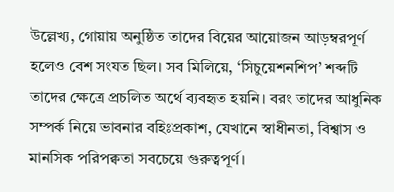উল্লেখ্য, গোয়ায় অনুষ্ঠিত তাদের বিয়ের আয়োজন আড়ম্বরপূর্ণ হলেও বেশ সংযত ছিল। সব মিলিয়ে, ‘সিচুয়েশনশিপ’ শব্দটি তাদের ক্ষেত্রে প্রচলিত অর্থে ব্যবহৃত হয়নি। বরং তাদের আধুনিক সম্পর্ক নিয়ে ভাবনার বহিঃপ্রকাশ, যেখানে স্বাধীনতা, বিশ্বাস ও মানসিক পরিপক্বতা সবচেয়ে গুরুত্বপূর্ণ।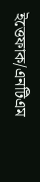ইত্তেফাক/এনটিএম